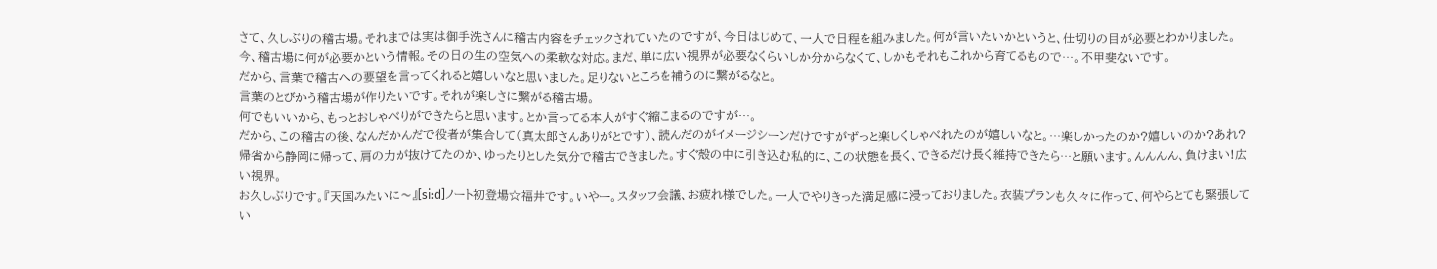さて、久しぶりの稽古場。それまでは実は御手洗さんに稽古内容をチェックされていたのですが、今日はじめて、一人で日程を組みました。何が言いたいかというと、仕切りの目が必要とわかりました。
今、稽古場に何が必要かという情報。その日の生の空気への柔軟な対応。まだ、単に広い視界が必要なくらいしか分からなくて、しかもそれもこれから育てるもので…。不甲斐ないです。
だから、言葉で稽古への要望を言ってくれると嬉しいなと思いました。足りないところを補うのに繋がるなと。
言葉のとびかう稽古場が作りたいです。それが楽しさに繋がる稽古場。
何でもいいから、もっとおしゃべりができたらと思います。とか言ってる本人がすぐ縮こまるのですが…。
だから、この稽古の後、なんだかんだで役者が集合して(真太郎さんありがとです)、読んだのがイメージシーンだけですがずっと楽しくしゃべれたのが嬉しいなと。…楽しかったのか?嬉しいのか?あれ?
帰省から静岡に帰って、肩の力が抜けてたのか、ゆったりとした気分で稽古できました。すぐ殻の中に引き込む私的に、この状態を長く、できるだけ長く維持できたら…と願います。んんんん、負けまい!広い視界。
お久しぶりです。『天国みたいに〜』[si:d]ノート初登場☆福井です。いやー。スタッフ会議、お疲れ様でした。一人でやりきった満足感に浸っておりました。衣装プランも久々に作って、何やらとても緊張してい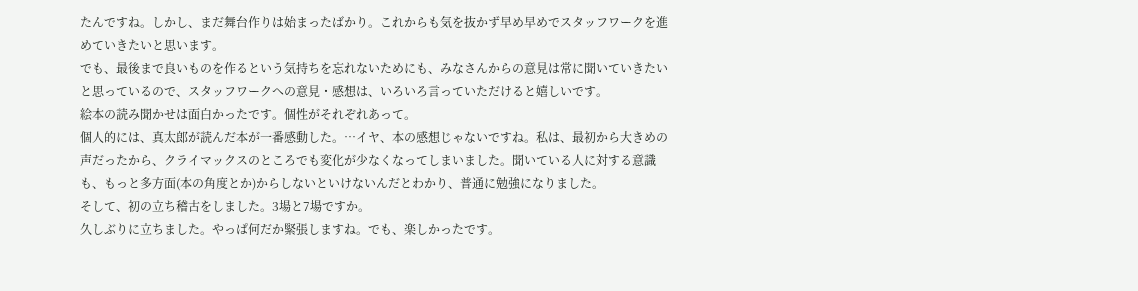たんですね。しかし、まだ舞台作りは始まったばかり。これからも気を抜かず早め早めでスタッフワークを進めていきたいと思います。
でも、最後まで良いものを作るという気持ちを忘れないためにも、みなさんからの意見は常に聞いていきたいと思っているので、スタッフワークへの意見・感想は、いろいろ言っていただけると嬉しいです。
絵本の読み聞かせは面白かったです。個性がそれぞれあって。
個人的には、真太郎が読んだ本が一番感動した。…イヤ、本の感想じゃないですね。私は、最初から大きめの声だったから、クライマックスのところでも変化が少なくなってしまいました。聞いている人に対する意識も、もっと多方面(本の角度とか)からしないといけないんだとわかり、普通に勉強になりました。
そして、初の立ち稽古をしました。3場と7場ですか。
久しぶりに立ちました。やっぱ何だか緊張しますね。でも、楽しかったです。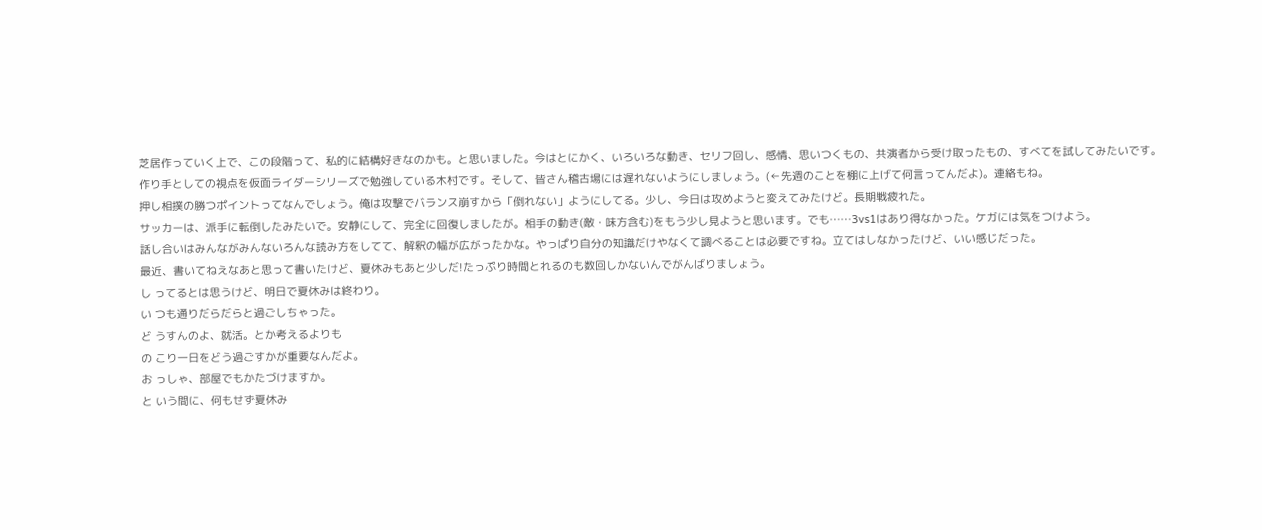芝居作っていく上で、この段階って、私的に結構好きなのかも。と思いました。今はとにかく、いろいろな動き、セリフ回し、感情、思いつくもの、共演者から受け取ったもの、すべてを試してみたいです。
作り手としての視点を仮面ライダーシリーズで勉強している木村です。そして、皆さん稽古場には遅れないようにしましょう。(←先週のことを棚に上げて何言ってんだよ)。連絡もね。
押し相撲の勝つポイントってなんでしょう。俺は攻撃でバランス崩すから「倒れない」ようにしてる。少し、今日は攻めようと変えてみたけど。長期戦疲れた。
サッカーは、派手に転倒したみたいで。安静にして、完全に回復しましたが。相手の動き(敵・味方含む)をもう少し見ようと思います。でも……3vs1はあり得なかった。ケガには気をつけよう。
話し合いはみんながみんないろんな読み方をしてて、解釈の幅が広がったかな。やっぱり自分の知識だけやなくて調べることは必要ですね。立てはしなかったけど、いい感じだった。
最近、書いてねえなあと思って書いたけど、夏休みもあと少しだ!たっぷり時間とれるのも数回しかないんでがんばりましょう。
し ってるとは思うけど、明日で夏休みは終わり。
い つも通りだらだらと過ごしちゃった。
ど うすんのよ、就活。とか考えるよりも
の こり一日をどう過ごすかが重要なんだよ。
お っしゃ、部屋でもかたづけますか。
と いう間に、何もせず夏休み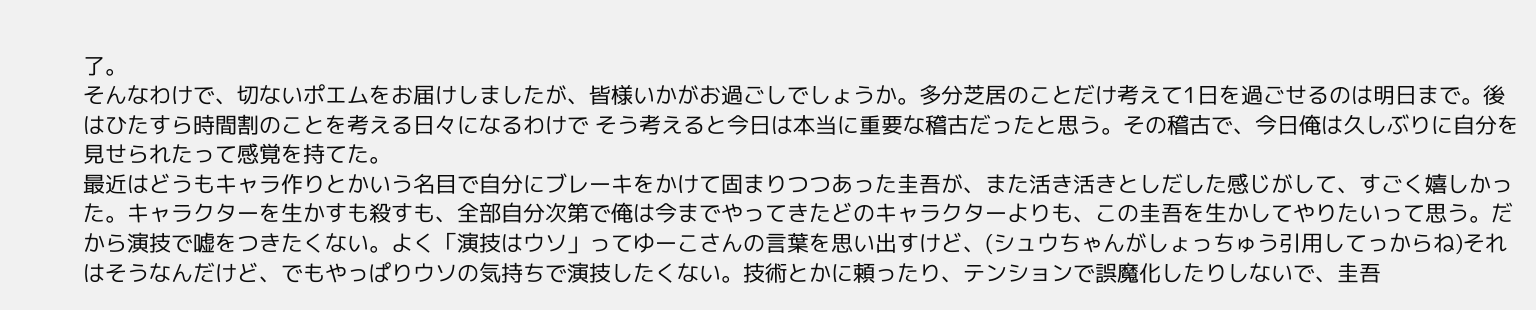了。
そんなわけで、切ないポエムをお届けしましたが、皆様いかがお過ごしでしょうか。多分芝居のことだけ考えて1日を過ごせるのは明日まで。後はひたすら時間割のことを考える日々になるわけで そう考えると今日は本当に重要な稽古だったと思う。その稽古で、今日俺は久しぶりに自分を見せられたって感覚を持てた。
最近はどうもキャラ作りとかいう名目で自分にブレーキをかけて固まりつつあった圭吾が、また活き活きとしだした感じがして、すごく嬉しかった。キャラクターを生かすも殺すも、全部自分次第で俺は今までやってきたどのキャラクターよりも、この圭吾を生かしてやりたいって思う。だから演技で嘘をつきたくない。よく「演技はウソ」ってゆーこさんの言葉を思い出すけど、(シュウちゃんがしょっちゅう引用してっからね)それはそうなんだけど、でもやっぱりウソの気持ちで演技したくない。技術とかに頼ったり、テンションで誤魔化したりしないで、圭吾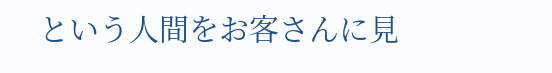という人間をお客さんに見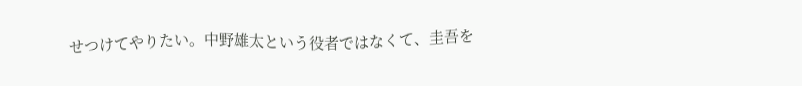せつけてやりたい。中野雄太という役者ではなくて、圭吾を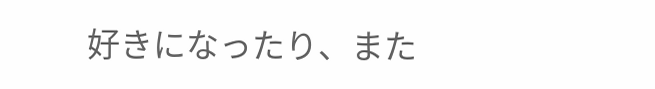好きになったり、また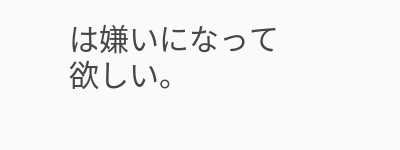は嫌いになって欲しい。